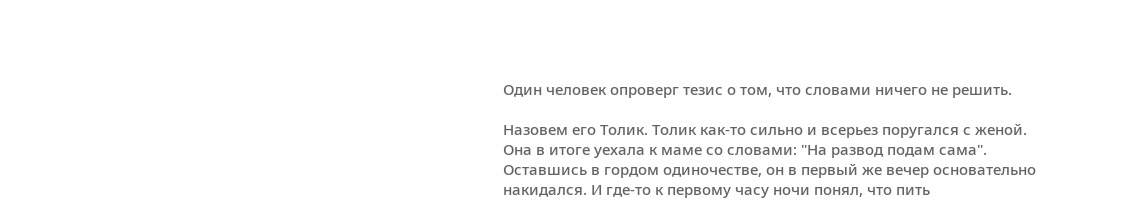Один человек опроверг тезис о том, что словами ничего не решить.

Назовем его Толик. Толик как-то сильно и всерьез поругался с женой. Она в итоге уехала к маме со словами: "На развод подам сама". Оставшись в гордом одиночестве, он в первый же вечер основательно накидался. И где-то к первому часу ночи понял, что пить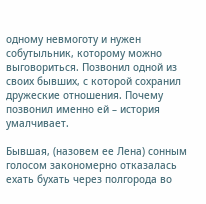одному невмоготу и нужен собутыльник, которому можно выговориться. Позвонил одной из своих бывших, с которой сохранил дружеские отношения. Почему позвонил именно ей – история умалчивает.

Бывшая, (назовем ее Лена) сонным голосом закономерно отказалась ехать бухать через полгорода во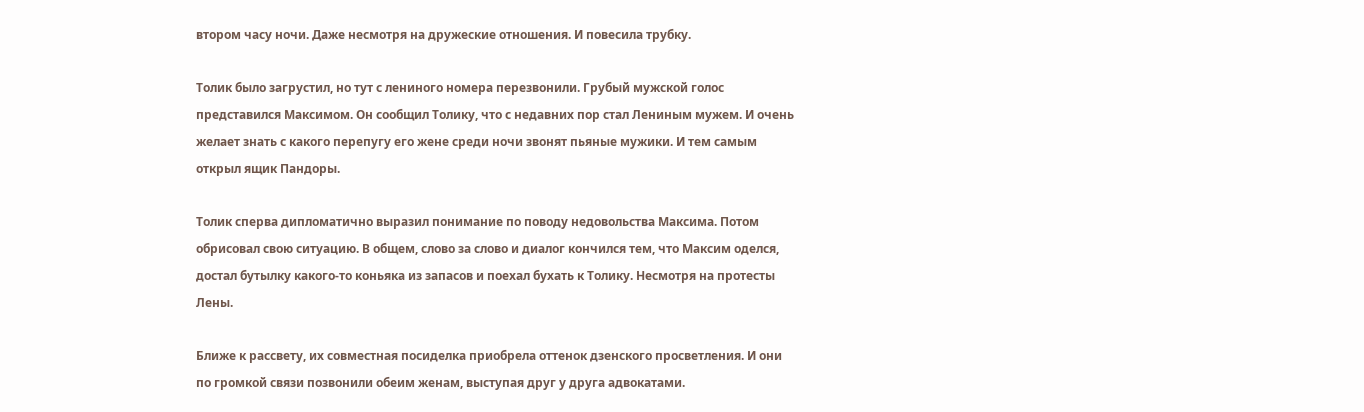втором часу ночи. Даже несмотря на дружеские отношения. И повесила трубку.

Толик было загрустил, но тут с лениного номера перезвонили. Грубый мужской голос представился Максимом. Он сообщил Толику, что с недавних пор стал Лениным мужем. И очень желает знать с какого перепугу его жене среди ночи звонят пьяные мужики. И тем самым открыл ящик Пандоры.

Толик сперва дипломатично выразил понимание по поводу недовольства Максима. Потом обрисовал свою ситуацию. В общем, слово за слово и диалог кончился тем, что Максим оделся, достал бутылку какого-то коньяка из запасов и поехал бухать к Толику. Несмотря на протесты Лены.

Ближе к рассвету, их совместная посиделка приобрела оттенок дзенского просветления. И они по громкой связи позвонили обеим женам, выступая друг у друга адвокатами.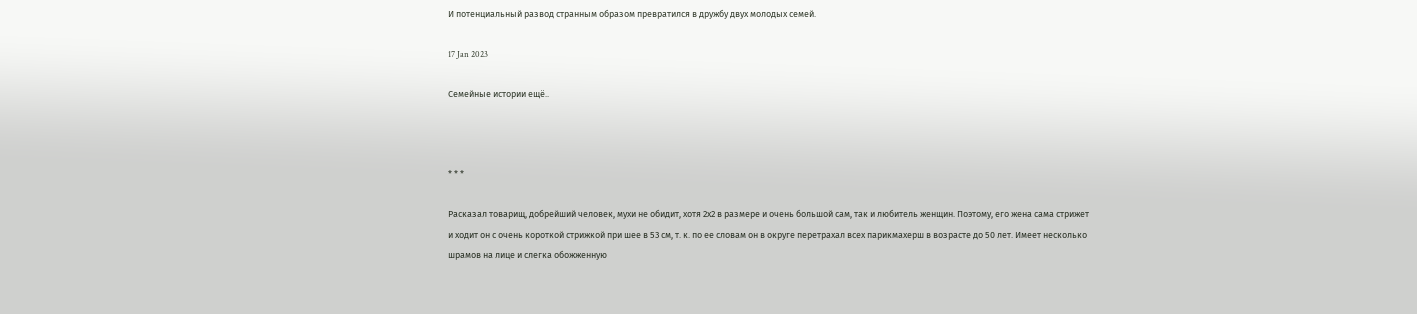И потенциальный развод странным образом превратился в дружбу двух молодых семей.

17 Jan 2023

Семейные истории ещё..



* * *

Расказал товарищ, добрейший человек, мухи не обидит, хотя 2х2 в размере и очень большой сам, так и любитель женщин. Поэтому, его жена сама стрижет и ходит он с очень короткой стрижкой при шее в 53 см, т. к. по ее словам он в округе перетрахал всех парикмахерш в возрасте до 50 лет. Имеет несколько шрамов на лице и слегка обожженную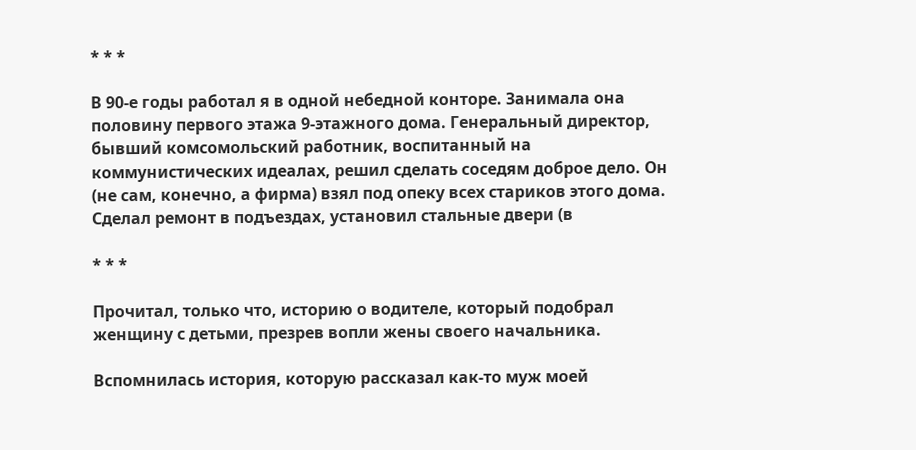* * *

В 90-е годы работал я в одной небедной конторе. Занимала она половину первого этажа 9-этажного дома. Генеральный директор, бывший комсомольский работник, воспитанный на коммунистических идеалах, решил сделать соседям доброе дело. Он (не сам, конечно, а фирма) взял под опеку всех стариков этого дома. Сделал ремонт в подъездах, установил стальные двери (в

* * *

Прочитал, только что, историю о водителе, который подобрал женщину с детьми, презрев вопли жены своего начальника.

Вспомнилась история, которую рассказал как-то муж моей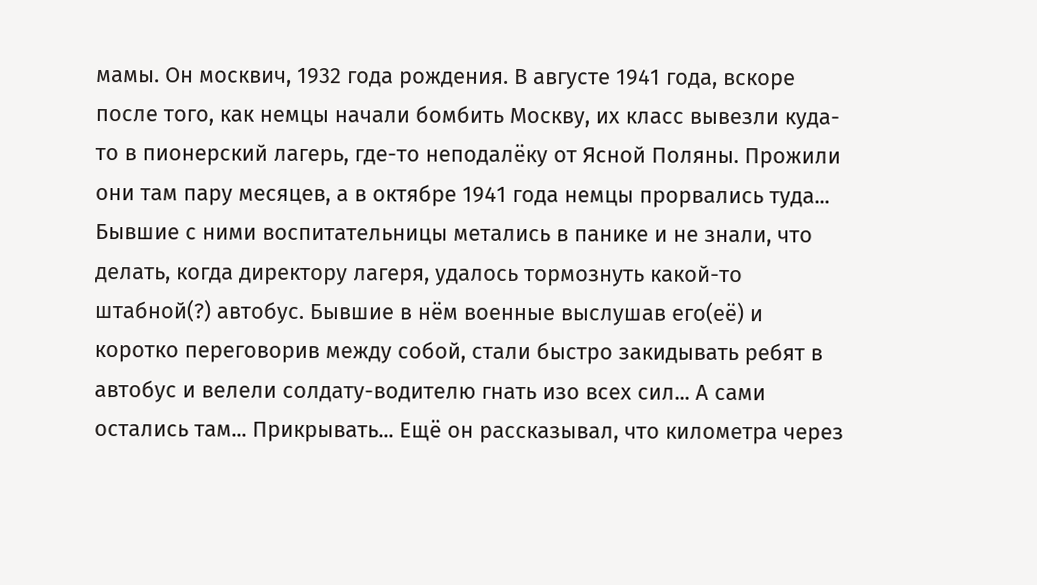мамы. Он москвич, 1932 года рождения. В августе 1941 года, вскоре после того, как немцы начали бомбить Москву, их класс вывезли куда-то в пионерский лагерь, где-то неподалёку от Ясной Поляны. Прожили они там пару месяцев, а в октябре 1941 года немцы прорвались туда... Бывшие с ними воспитательницы метались в панике и не знали, что делать, когда директору лагеря, удалось тормознуть какой-то штабной(?) автобус. Бывшие в нём военные выслушав его(её) и коротко переговорив между собой, стали быстро закидывать ребят в автобус и велели солдату-водителю гнать изо всех сил... А сами остались там... Прикрывать... Ещё он рассказывал, что километра через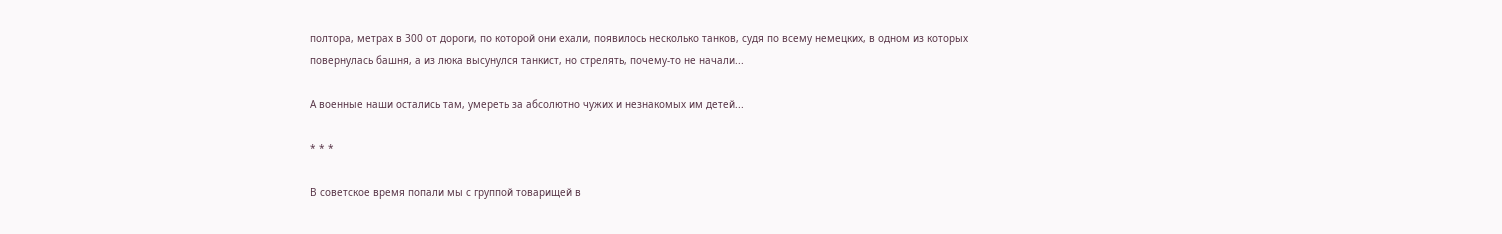полтора, метрах в 300 от дороги, по которой они ехали, появилось несколько танков, судя по всему немецких, в одном из которых повернулась башня, а из люка высунулся танкист, но стрелять, почему-то не начали...

А военные наши остались там, умереть за абсолютно чужих и незнакомых им детей...

* * *

В советское время попали мы с группой товарищей в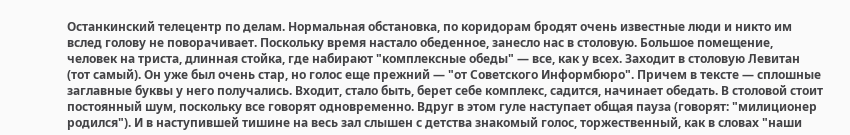Останкинский телецентр по делам. Нормальная обстановка, по коридорам бродят очень известные люди и никто им вслед голову не поворачивает. Поскольку время настало обеденное, занесло нас в столовую. Большое помещение, человек на триста, длинная стойка, где набирают "комплексные обеды" — все, как у всех. Заходит в столовую Левитан (тот самый). Он уже был очень стар, но голос еще прежний — "от Советского Информбюро". Причем в тексте — сплошные заглавные буквы у него получались. Входит, стало быть, берет себе комплекс, садится, начинает обедать. В столовой стоит постоянный шум, поскольку все говорят одновременно. Вдруг в этом гуле наступает общая пауза (говорят: "милиционер родился"). И в наступившей тишине на весь зал слышен с детства знакомый голос, торжественный, как в словах "наши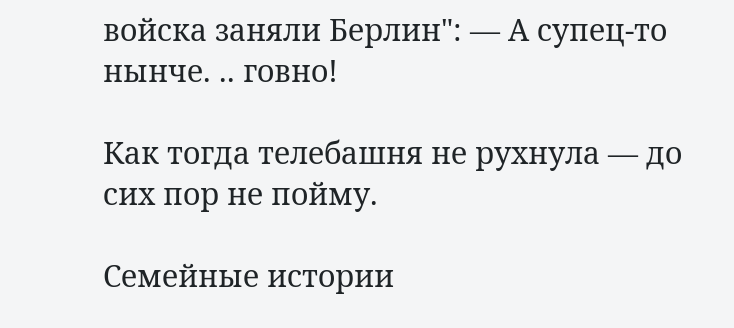войска заняли Берлин": — А супец-то нынче. .. говно!

Как тогда телебашня не рухнула — до сих пор не пойму.

Семейные истории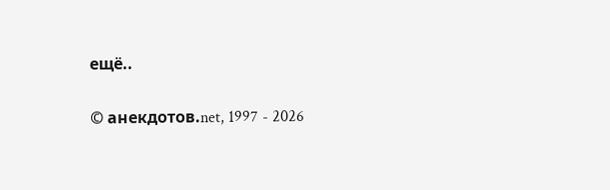ещё..

© анекдотов.net, 1997 - 2026